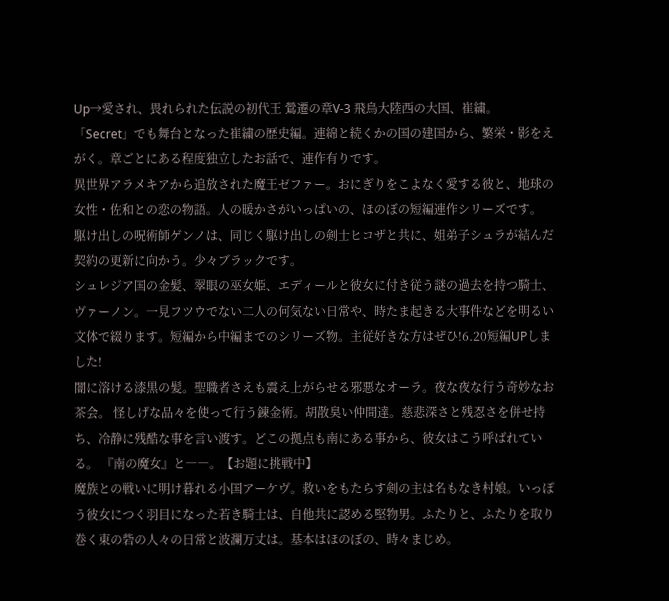Up→愛され、畏れられた伝説の初代王 鶯遷の章V-3 飛鳥大陸西の大国、崔繍。「Secret」でも舞台となった崔繍の歴史編。連綿と続くかの国の建国から、繁栄・影をえがく。章ごとにある程度独立したお話で、連作有りです。
異世界アラメキアから追放された魔王ゼファー。おにぎりをこよなく愛する彼と、地球の女性・佐和との恋の物語。人の暖かさがいっぱいの、ほのぼの短編連作シリーズです。
駆け出しの呪術師ゲンノは、同じく駆け出しの剣士ヒコザと共に、姐弟子シュラが結んだ契約の更新に向かう。少々ブラックです。
シュレジア国の金髪、翠眼の巫女姫、エディールと彼女に付き従う謎の過去を持つ騎士、ヴァーノン。一見フツウでない二人の何気ない日常や、時たま起きる大事件などを明るい文体で綴ります。短編から中編までのシリーズ物。主従好きな方はぜひ!6.20短編UPしました!
闇に溶ける漆黒の髪。聖職者さえも震え上がらせる邪悪なオーラ。夜な夜な行う奇妙なお茶会。 怪しげな品々を使って行う錬金術。胡散臭い仲間達。慈悲深さと残忍さを併せ持ち、冷静に残酷な事を言い渡す。どこの拠点も南にある事から、彼女はこう呼ばれている。 『南の魔女』と――。【お題に挑戦中】
魔族との戦いに明け暮れる小国アーケヴ。救いをもたらす剣の主は名もなき村娘。いっぽう彼女につく羽目になった若き騎士は、自他共に認める堅物男。ふたりと、ふたりを取り巻く東の砦の人々の日常と波瀾万丈は。基本はほのぼの、時々まじめ。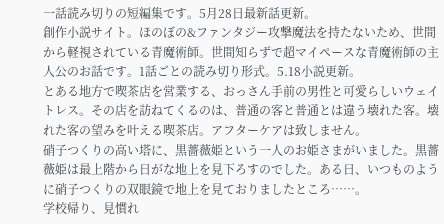一話読み切りの短編集です。5月28日最新話更新。
創作小説サイト。ほのぼの&ファンタジー攻撃魔法を持たないため、世間から軽視されている青魔術師。世間知らずで超マイペースな青魔術師の主人公のお話です。1話ごとの読み切り形式。5.18小説更新。
とある地方で喫茶店を営業する、おっさん手前の男性と可愛らしいウェイトレス。その店を訪ねてくるのは、普通の客と普通とは違う壊れた客。壊れた客の望みを叶える喫茶店。アフターケアは致しません。
硝子つくりの高い塔に、黒薔薇姫という一人のお姫さまがいました。黒薔薇姫は最上階から日がな地上を見下ろすのでした。ある日、いつものように硝子つくりの双眼鏡で地上を見ておりましたところ……。
学校帰り、見慣れ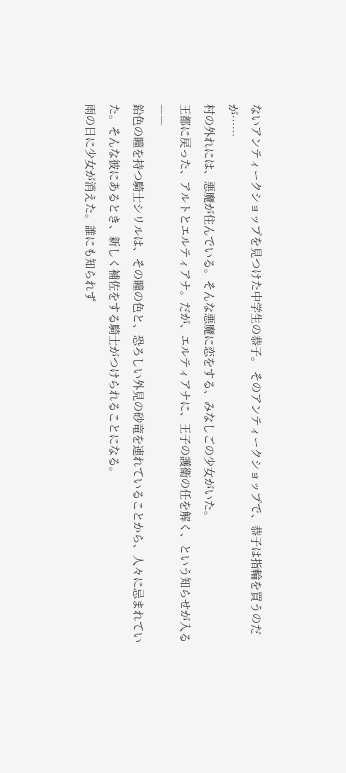ないアンティークショップを見つけた中学生の恭子。 そのアンティークショップで、恭子は指輪を買うのだが……
村の外れには、悪魔が住んでいる。そんな悪魔に恋をする、みなしごの少女がいた。
王都に戻った、アルトとエルティアナ。だが、エルティアナに、王子の護衛の任を解く、という知らせが入る――
鉛色の瞳を持つ騎士シリルは、その瞳の色と、恐ろしい外見の砂竜を連れていることから、人々に忌まれていた。そんな彼にあるとき、新しく補佐をする騎士がつけられることになる。
雨の日に少女が消えた。誰にも知られず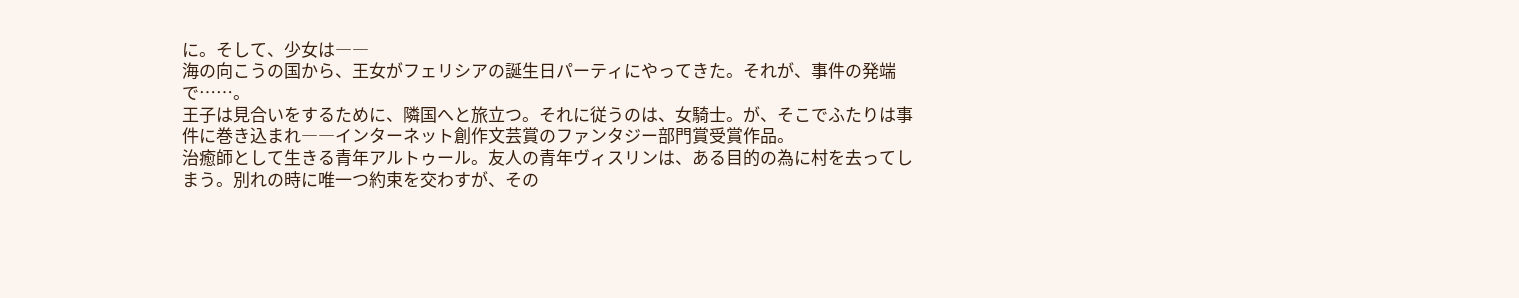に。そして、少女は――
海の向こうの国から、王女がフェリシアの誕生日パーティにやってきた。それが、事件の発端で……。
王子は見合いをするために、隣国へと旅立つ。それに従うのは、女騎士。が、そこでふたりは事件に巻き込まれ――インターネット創作文芸賞のファンタジー部門賞受賞作品。
治癒師として生きる青年アルトゥール。友人の青年ヴィスリンは、ある目的の為に村を去ってしまう。別れの時に唯一つ約束を交わすが、その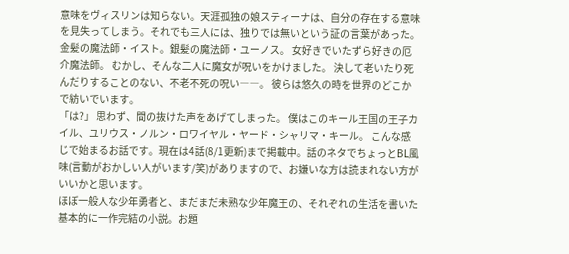意味をヴィスリンは知らない。天涯孤独の娘スティーナは、自分の存在する意味を見失ってしまう。それでも三人には、独りでは無いという証の言葉があった。
金髪の魔法師・イスト。銀髪の魔法師・ユーノス。 女好きでいたずら好きの厄介魔法師。 むかし、そんな二人に魔女が呪いをかけました。 決して老いたり死んだりすることのない、不老不死の呪い――。 彼らは悠久の時を世界のどこかで紡いでいます。
「は?」 思わず、間の抜けた声をあげてしまった。 僕はこのキール王国の王子カイル、ユリウス・ノルン・ロワイヤル・ヤード・シャリマ・キール。 こんな感じで始まるお話です。現在は4話(8/1更新)まで掲載中。話のネタでちょっとBL風味(言動がおかしい人がいます/笑)がありますので、お嫌いな方は読まれない方がいいかと思います。
ほぼ一般人な少年勇者と、まだまだ未熟な少年魔王の、それぞれの生活を書いた基本的に一作完結の小説。お題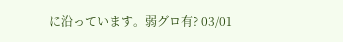に沿っています。弱グロ有? 03/01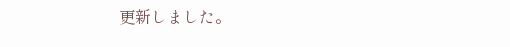更新しました。